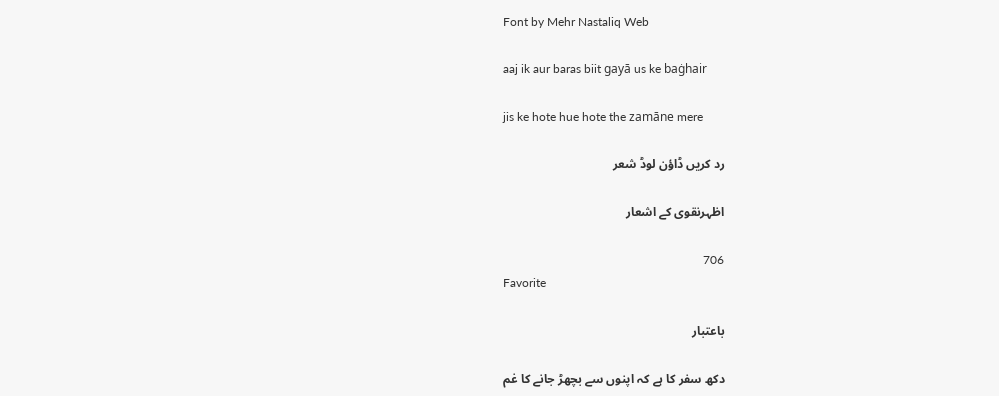Font by Mehr Nastaliq Web

aaj ik aur baras biit gayā us ke baġhair

jis ke hote hue hote the zamāne mere

رد کریں ڈاؤن لوڈ شعر

اظہرنقوی کے اشعار

706
Favorite

باعتبار

دکھ سفر کا ہے کہ اپنوں سے بچھڑ جانے کا غم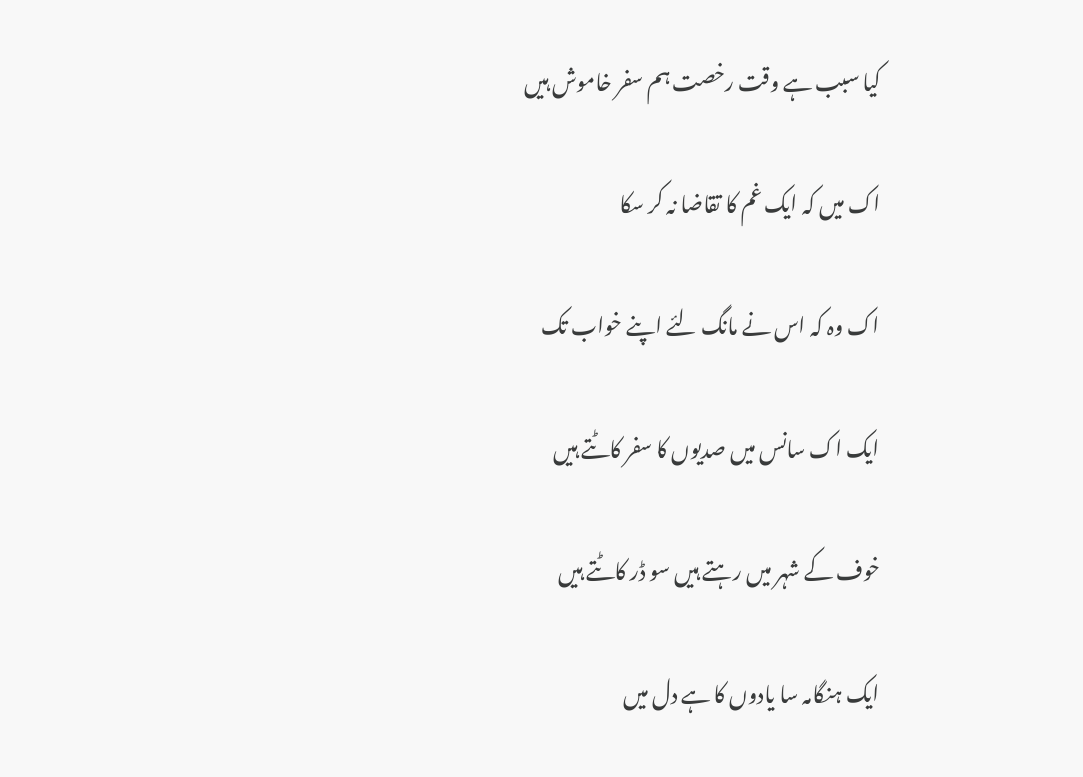کیا سبب ہے وقت رخصت ہم سفر خاموش ہیں

اک میں کہ ایک غم کا تقاضا نہ کر سکا

اک وہ کہ اس نے مانگ لئے اپنے خواب تک

ایک اک سانس میں صدیوں کا سفر کاٹتے ہیں

خوف کے شہر میں رہتے ہیں سو ڈر کاٹتے ہیں

ایک ہنگامہ سا یادوں کا ہے دل میں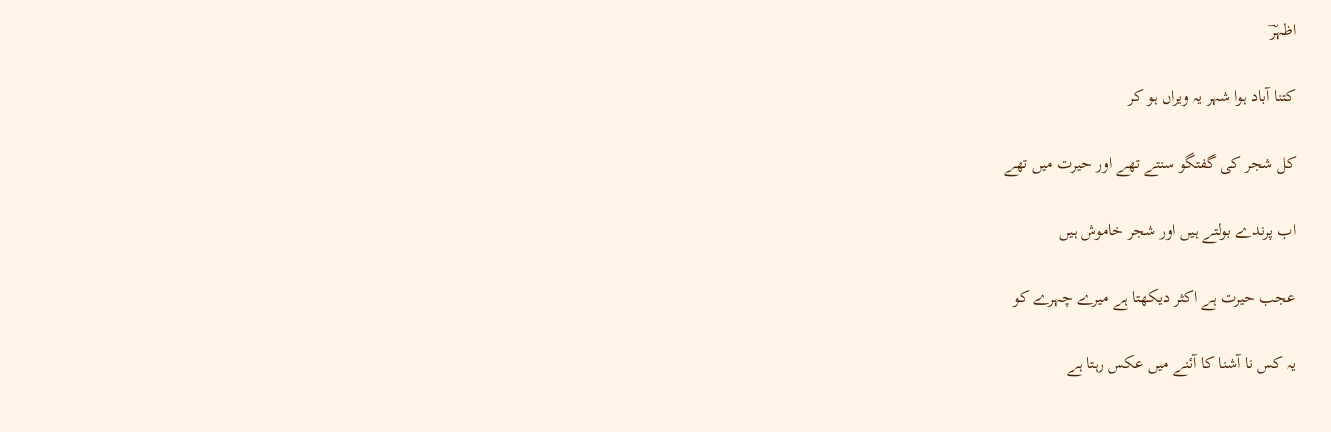اظہرؔ

کتنا آباد ہوا شہر یہ ویراں ہو کر

کل شجر کی گفتگو سنتے تھے اور حیرت میں تھے

اب پرندے بولتے ہیں اور شجر خاموش ہیں

عجب حیرت ہے اکثر دیکھتا ہے میرے چہرے کو

یہ کس نا آشنا کا آئنے میں عکس رہتا ہے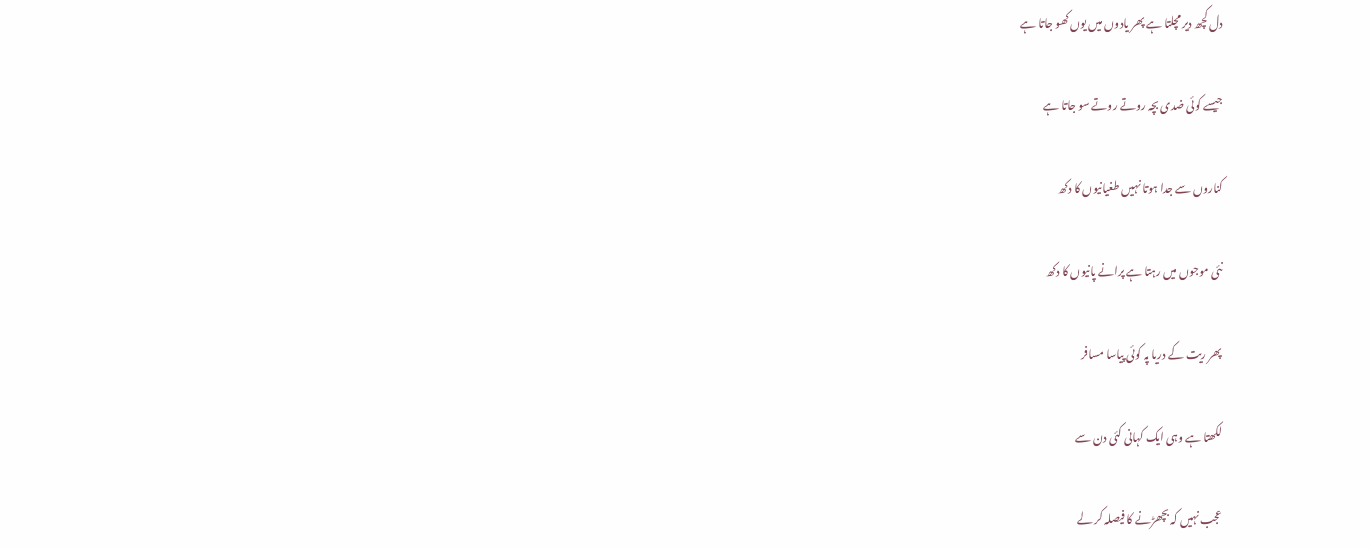دل کچھ دیر مچلتا ہے پھر یادوں میں یوں کھو جاتا ہے

جیسے کوئی ضدی بچہ روتے روتے سو جاتا ہے

کناروں سے جدا ہوتا نہیں طغیانیوں کا دکھ

نئی موجوں میں رہتا ہے پرانے پانیوں کا دکھ

پھر ریت کے دریا پہ کوئی پیاسا مسافر

لکھتا ہے وہی ایک کہانی کئی دن سے

عجب نہیں کہ بچھڑنے کا فیصلہ کر لے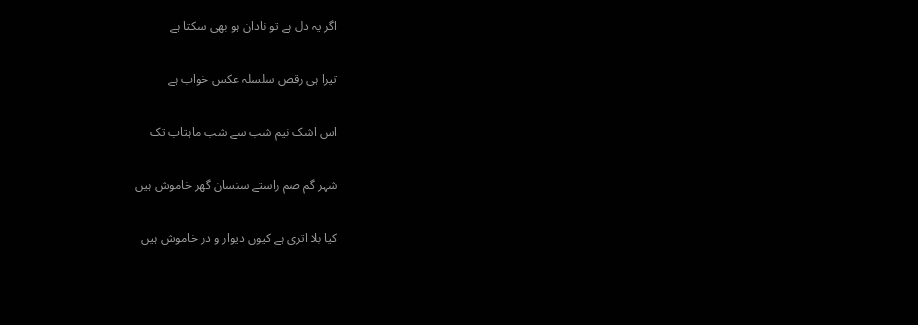اگر یہ دل ہے تو نادان ہو بھی سکتا ہے

تیرا ہی رقص سلسلہ عکس خواب ہے

اس اشک نیم شب سے شب ماہتاب تک

شہر گم صم راستے سنسان گھر خاموش ہیں

کیا بلا اتری ہے کیوں دیوار و در خاموش ہیں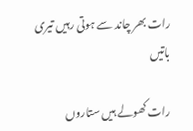رات بھر چاند سے ہوتی رہیں تیری باتیں

رات کھولے ہیں ستاروں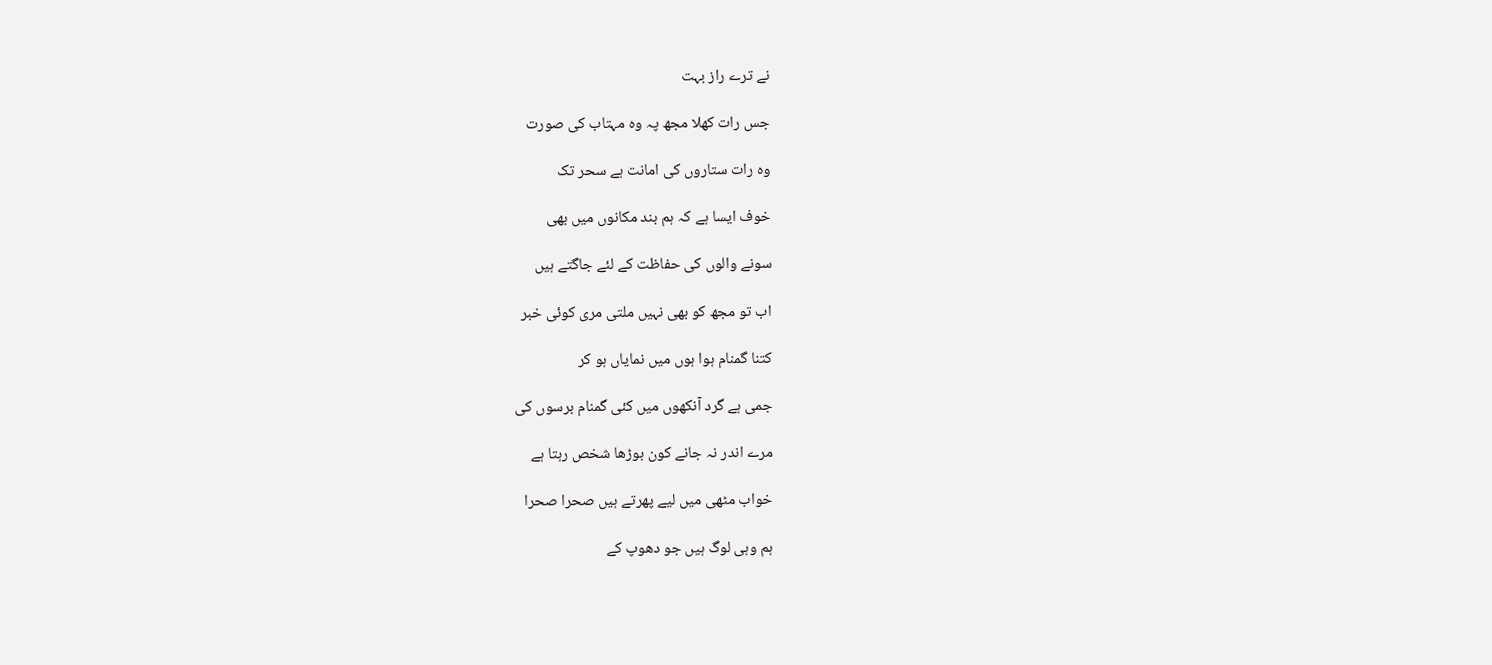نے ترے راز بہت

جس رات کھلا مجھ پہ وہ مہتاب کی صورت

وہ رات ستاروں کی امانت ہے سحر تک

خوف ایسا ہے کہ ہم بند مکانوں میں بھی

سونے والوں کی حفاظت کے لئے جاگتے ہیں

اب تو مجھ کو بھی نہیں ملتی مری کوئی خبر

کتنا گمنام ہوا ہوں میں نمایاں ہو کر

جمی ہے گرد آنکھوں میں کئی گمنام برسوں کی

مرے اندر نہ جانے کون بوڑھا شخص رہتا ہے

خواب مٹھی میں لیے پھرتے ہیں صحرا صحرا

ہم وہی لوگ ہیں جو دھوپ کے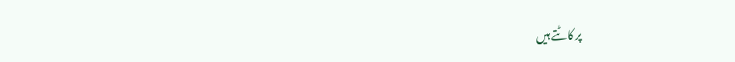پر کاٹتے ہیں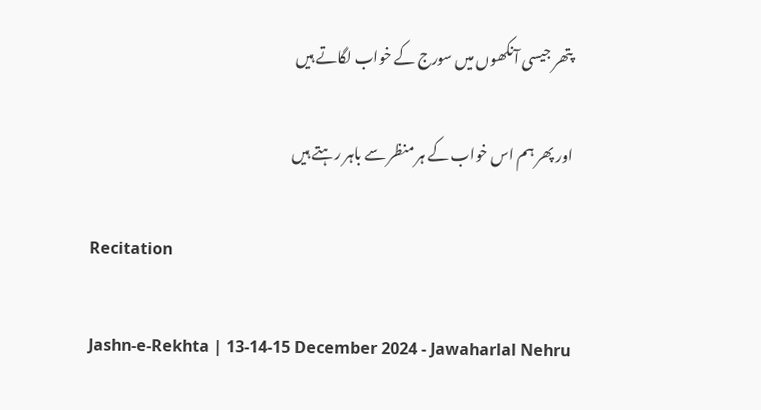پتھر جیسی آنکھوں میں سورج کے خواب لگاتے ہیں

اور پھر ہم اس خواب کے ہر منظر سے باہر رہتے ہیں

Recitation

Jashn-e-Rekhta | 13-14-15 December 2024 - Jawaharlal Nehru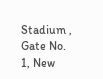Stadium , Gate No. 1, New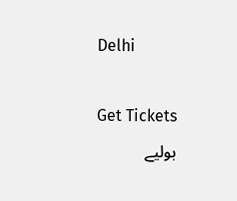Delhi

Get Tickets
بولیے